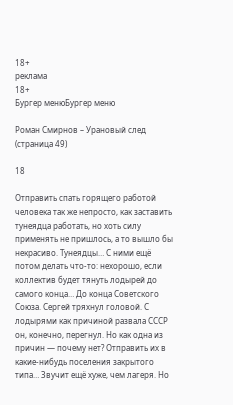18+
реклама
18+
Бургер менюБургер меню

Роман Смирнов – Урановый след (страница 49)

18

Отправить спать горящего работой человека так же непросто, как заставить тунеядца работать, но хоть силу применять не пришлось, а то вышло бы некрасиво. Тунеядцы… С ними ещё потом делать что-то: нехорошо, если коллектив будет тянуть лодырей до самого конца… До конца Советского Союза. Сергей тряхнул головой. С лодырями как причиной развала СССР он, конечно, перегнул. Но как одна из причин — почему нет? Отправить их в какие-нибудь поселения закрытого типа… Звучит ещё хуже, чем лагеря. Но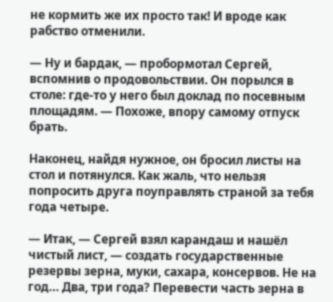не кормить же их просто так! И вроде как рабство отменили.

— Ну и бардак, — пробормотал Сергей, вспомнив о продовольствии. Он порылся в столе: где-то у него был доклад по посевным площадям. — Похоже, впору самому отпуск брать.

Наконец, найдя нужное, он бросил листы на стол и потянулся. Как жаль, что нельзя попросить друга поуправлять страной за тебя года четыре.

— Итак, — Сергей взял карандаш и нашёл чистый лист, — создать государственные резервы зерна, муки, сахара, консервов. Не на год… Два, три года? Перевести часть зерна в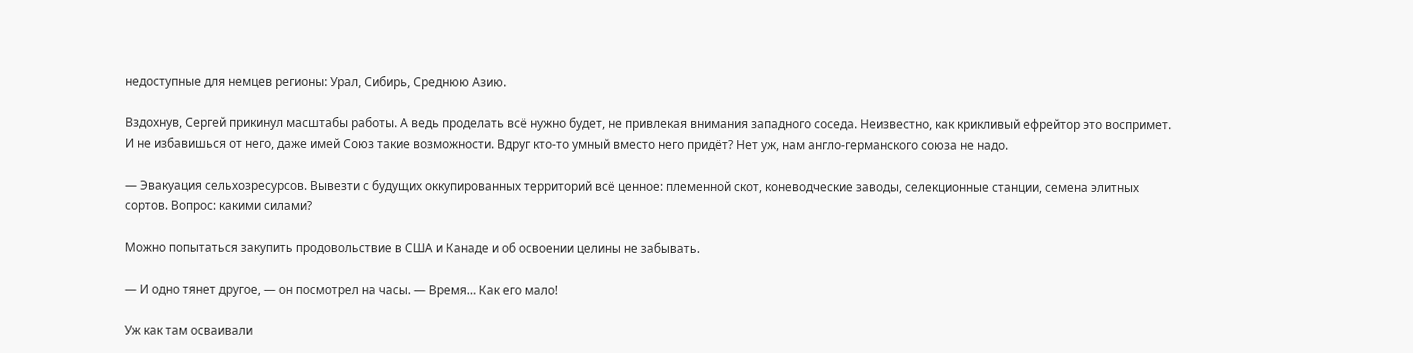недоступные для немцев регионы: Урал, Сибирь, Среднюю Азию.

Вздохнув, Сергей прикинул масштабы работы. А ведь проделать всё нужно будет, не привлекая внимания западного соседа. Неизвестно, как крикливый ефрейтор это воспримет. И не избавишься от него, даже имей Союз такие возможности. Вдруг кто-то умный вместо него придёт? Нет уж, нам англо-германского союза не надо.

— Эвакуация сельхозресурсов. Вывезти с будущих оккупированных территорий всё ценное: племенной скот, коневодческие заводы, селекционные станции, семена элитных сортов. Вопрос: какими силами?

Можно попытаться закупить продовольствие в США и Канаде и об освоении целины не забывать.

— И одно тянет другое, — он посмотрел на часы. — Время… Как его мало!

Уж как там осваивали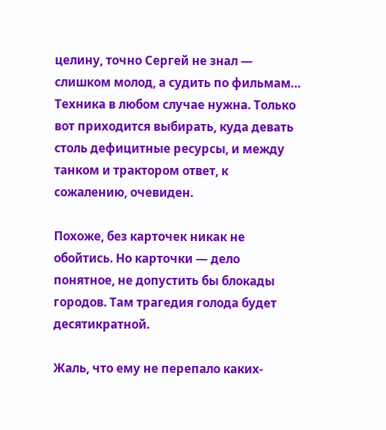целину, точно Сергей не знал — слишком молод, а судить по фильмам… Техника в любом случае нужна. Только вот приходится выбирать, куда девать столь дефицитные ресурсы, и между танком и трактором ответ, к сожалению, очевиден.

Похоже, без карточек никак не обойтись. Но карточки — дело понятное, не допустить бы блокады городов. Там трагедия голода будет десятикратной.

Жаль, что ему не перепало каких-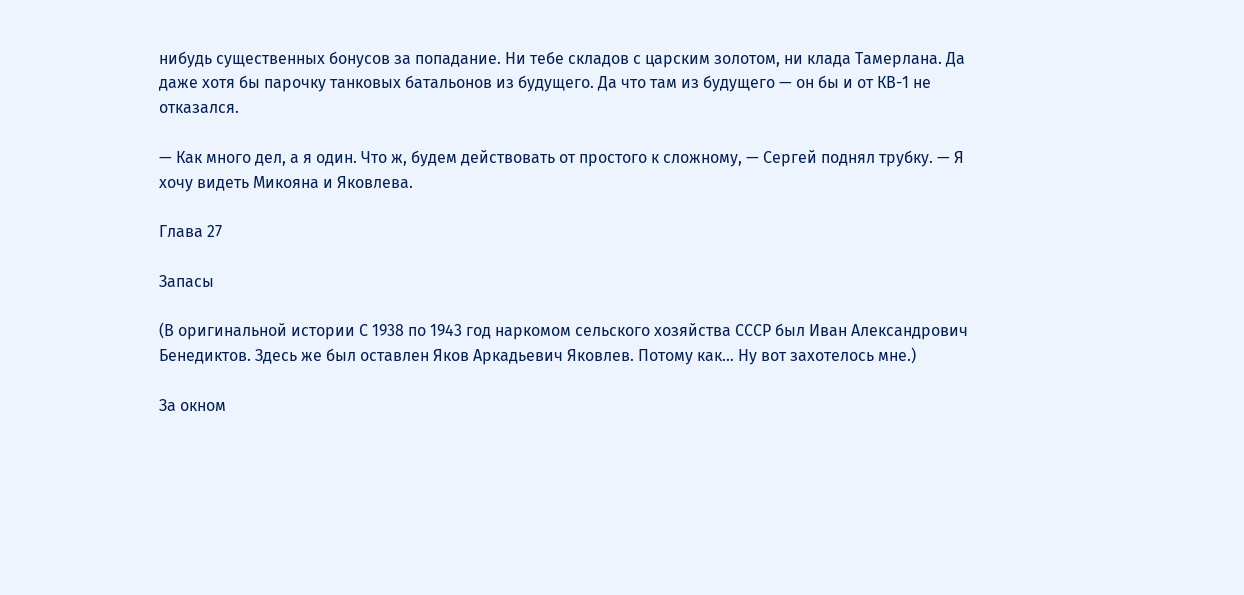нибудь существенных бонусов за попадание. Ни тебе складов с царским золотом, ни клада Тамерлана. Да даже хотя бы парочку танковых батальонов из будущего. Да что там из будущего — он бы и от КВ-1 не отказался.

— Как много дел, а я один. Что ж, будем действовать от простого к сложному, — Сергей поднял трубку. — Я хочу видеть Микояна и Яковлева.

Глава 27

Запасы

(В оригинальной истории С 1938 по 1943 год наркомом сельского хозяйства СССР был Иван Александрович Бенедиктов. Здесь же был оставлен Яков Аркадьевич Яковлев. Потому как… Ну вот захотелось мне.)

За окном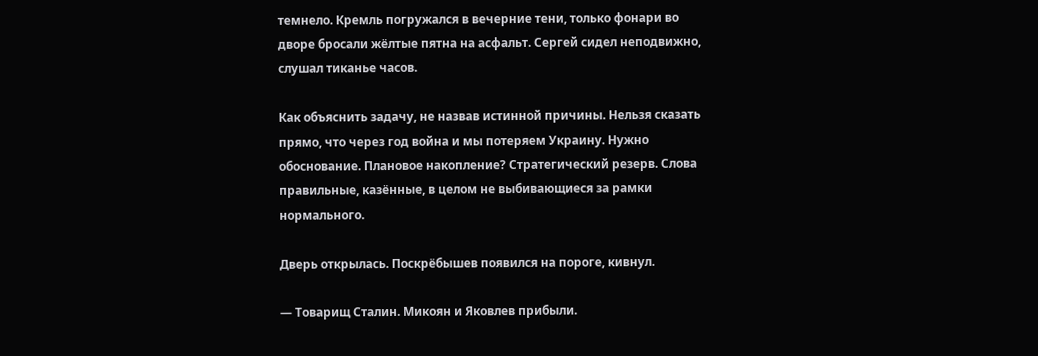темнело. Кремль погружался в вечерние тени, только фонари во дворе бросали жёлтые пятна на асфальт. Сергей сидел неподвижно, слушал тиканье часов.

Как объяснить задачу, не назвав истинной причины. Нельзя сказать прямо, что через год война и мы потеряем Украину. Нужно обоснование. Плановое накопление? Стратегический резерв. Слова правильные, казённые, в целом не выбивающиеся за рамки нормального.

Дверь открылась. Поскрёбышев появился на пороге, кивнул.

— Товарищ Сталин. Микоян и Яковлев прибыли.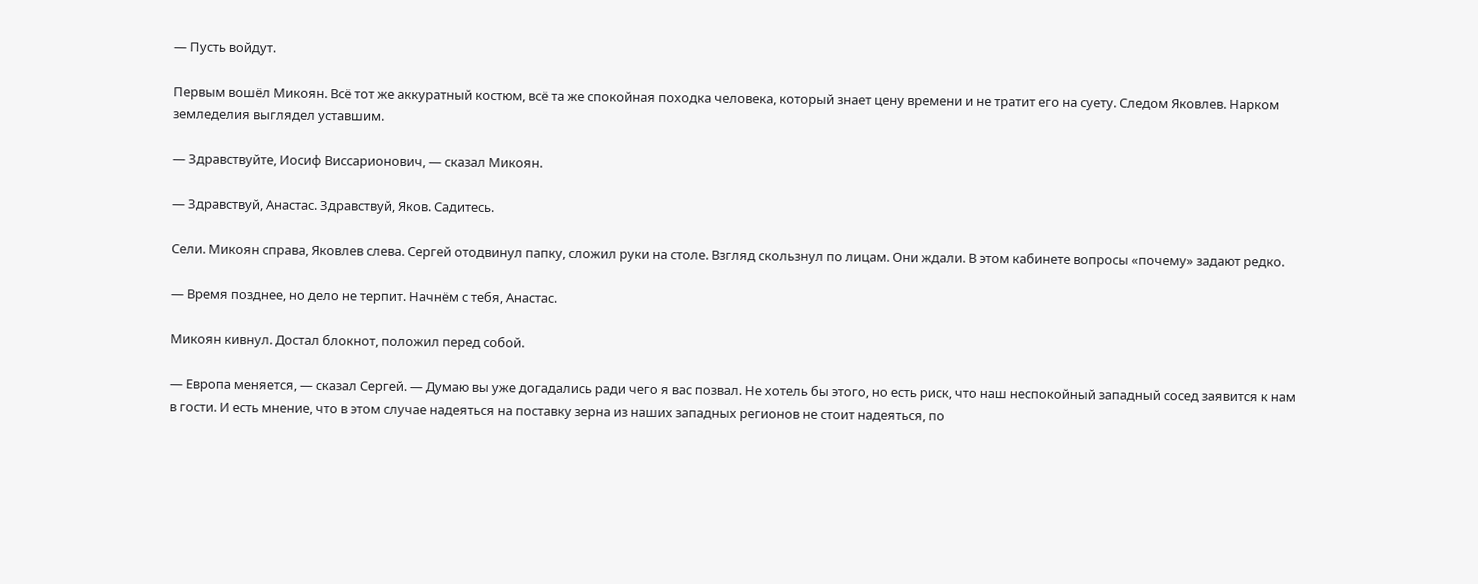— Пусть войдут.

Первым вошёл Микоян. Всё тот же аккуратный костюм, всё та же спокойная походка человека, который знает цену времени и не тратит его на суету. Следом Яковлев. Нарком земледелия выглядел уставшим.

— Здравствуйте, Иосиф Виссарионович, — сказал Микоян.

— Здравствуй, Анастас. Здравствуй, Яков. Садитесь.

Сели. Микоян справа, Яковлев слева. Сергей отодвинул папку, сложил руки на столе. Взгляд скользнул по лицам. Они ждали. В этом кабинете вопросы «почему» задают редко.

— Время позднее, но дело не терпит. Начнём с тебя, Анастас.

Микоян кивнул. Достал блокнот, положил перед собой.

— Европа меняется, — сказал Сергей. — Думаю вы уже догадались ради чего я вас позвал. Не хотель бы этого, но есть риск, что наш неспокойный западный сосед заявится к нам в гости. И есть мнение, что в этом случае надеяться на поставку зерна из наших западных регионов не стоит надеяться, по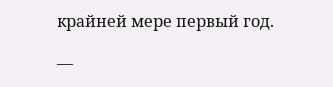крайней мере первый год.

—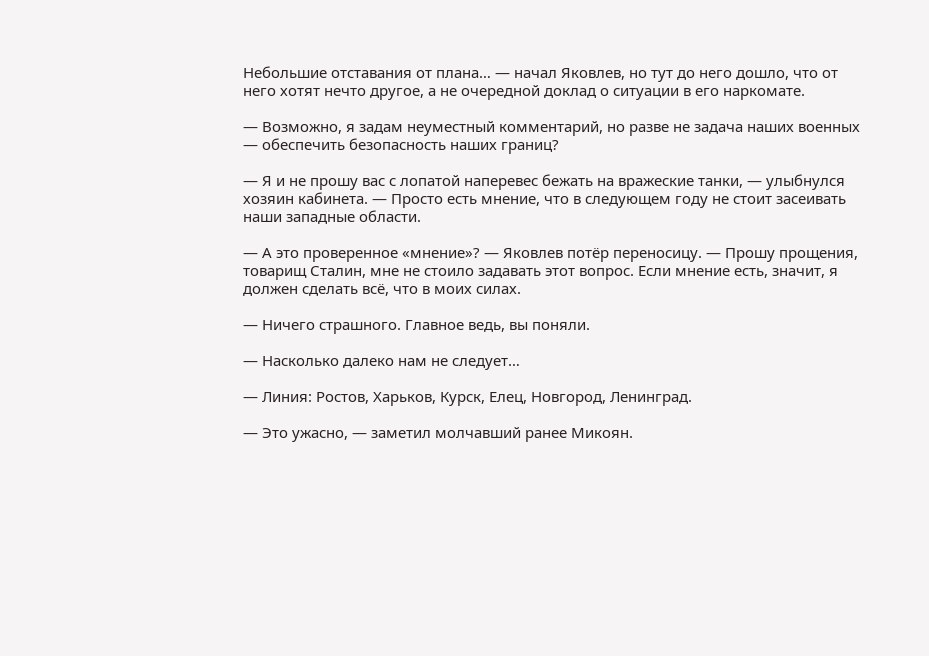Небольшие отставания от плана… — начал Яковлев, но тут до него дошло, что от него хотят нечто другое, а не очередной доклад о ситуации в его наркомате.

— Возможно, я задам неуместный комментарий, но разве не задача наших военных — обеспечить безопасность наших границ?

— Я и не прошу вас с лопатой наперевес бежать на вражеские танки, — улыбнулся хозяин кабинета. — Просто есть мнение, что в следующем году не стоит засеивать наши западные области.

— А это проверенное «мнение»? — Яковлев потёр переносицу. — Прошу прощения, товарищ Сталин, мне не стоило задавать этот вопрос. Если мнение есть, значит, я должен сделать всё, что в моих силах.

— Ничего страшного. Главное ведь, вы поняли.

— Насколько далеко нам не следует…

— Линия: Ростов, Харьков, Курск, Елец, Новгород, Ленинград.

— Это ужасно, — заметил молчавший ранее Микоян.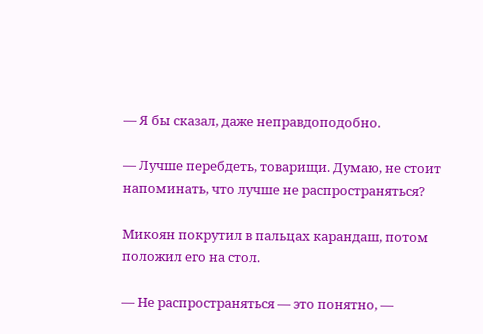— Я бы сказал, даже неправдоподобно.

— Лучше перебдеть, товарищи. Думаю, не стоит напоминать, что лучше не распространяться?

Микоян покрутил в пальцах карандаш, потом положил его на стол.

— Не распространяться — это понятно, —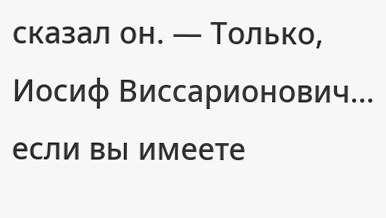сказал он. — Только, Иосиф Виссарионович… если вы имеете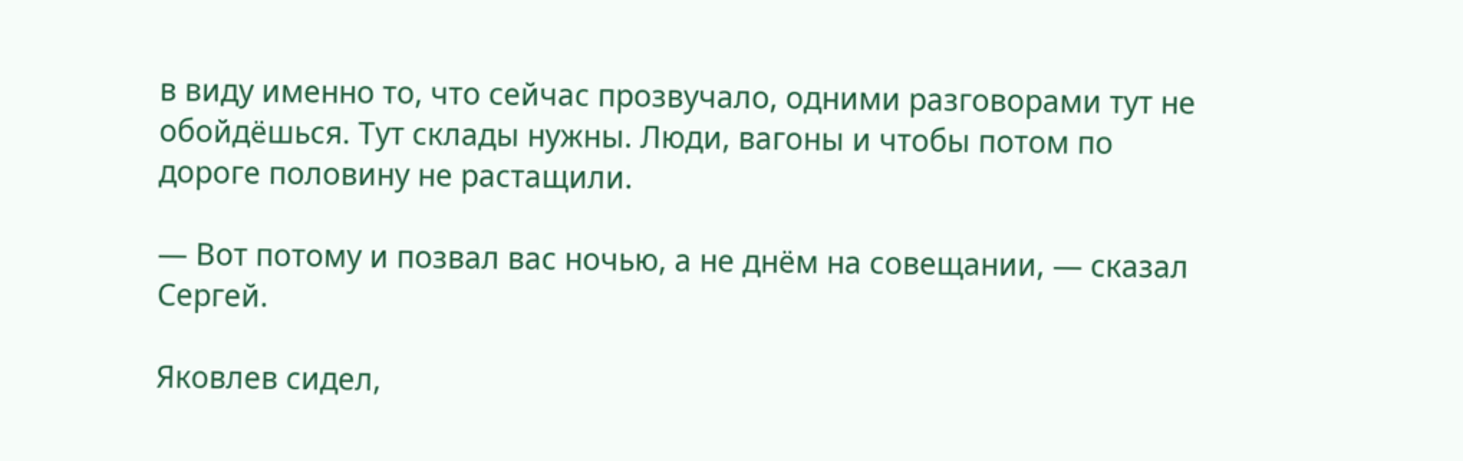в виду именно то, что сейчас прозвучало, одними разговорами тут не обойдёшься. Тут склады нужны. Люди, вагоны и чтобы потом по дороге половину не растащили.

— Вот потому и позвал вас ночью, а не днём на совещании, — сказал Сергей.

Яковлев сидел,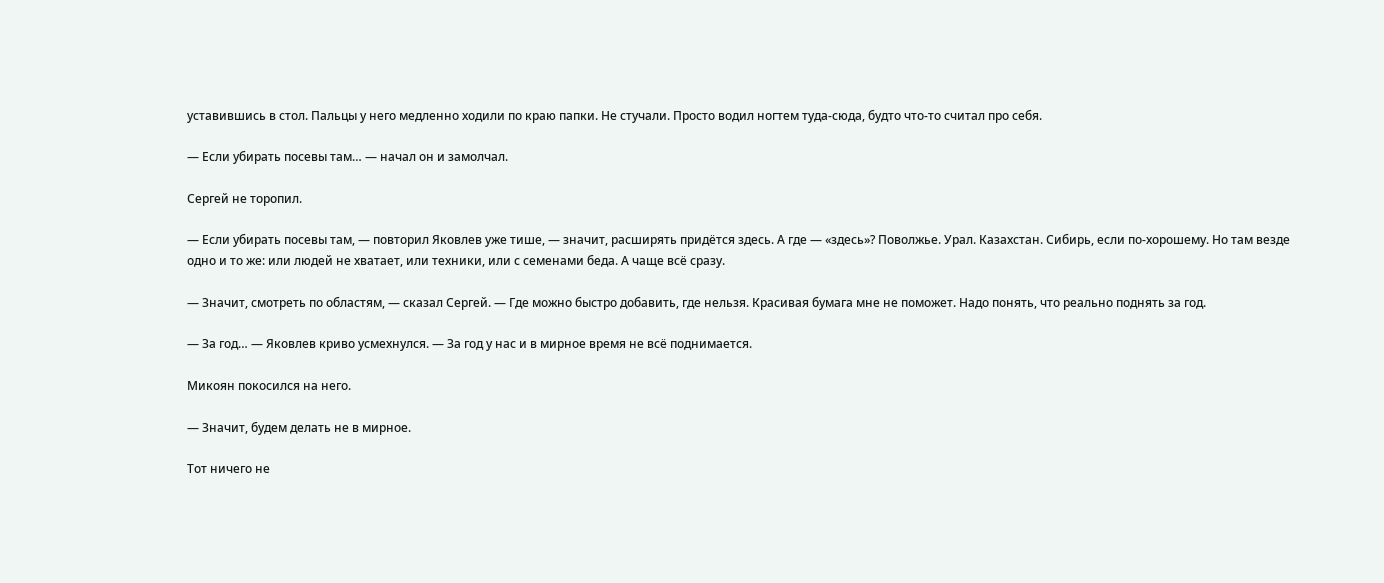уставившись в стол. Пальцы у него медленно ходили по краю папки. Не стучали. Просто водил ногтем туда-сюда, будто что-то считал про себя.

— Если убирать посевы там… — начал он и замолчал.

Сергей не торопил.

— Если убирать посевы там, — повторил Яковлев уже тише, — значит, расширять придётся здесь. А где — «здесь»? Поволжье. Урал. Казахстан. Сибирь, если по-хорошему. Но там везде одно и то же: или людей не хватает, или техники, или с семенами беда. А чаще всё сразу.

— Значит, смотреть по областям, — сказал Сергей. — Где можно быстро добавить, где нельзя. Красивая бумага мне не поможет. Надо понять, что реально поднять за год.

— За год… — Яковлев криво усмехнулся. — За год у нас и в мирное время не всё поднимается.

Микоян покосился на него.

— Значит, будем делать не в мирное.

Тот ничего не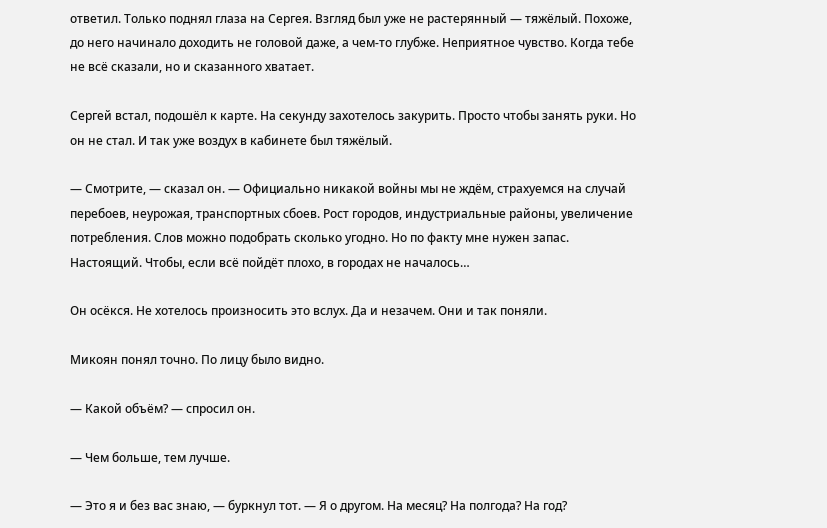ответил. Только поднял глаза на Сергея. Взгляд был уже не растерянный — тяжёлый. Похоже, до него начинало доходить не головой даже, а чем-то глубже. Неприятное чувство. Когда тебе не всё сказали, но и сказанного хватает.

Сергей встал, подошёл к карте. На секунду захотелось закурить. Просто чтобы занять руки. Но он не стал. И так уже воздух в кабинете был тяжёлый.

— Смотрите, — сказал он. — Официально никакой войны мы не ждём, страхуемся на случай перебоев, неурожая, транспортных сбоев. Рост городов, индустриальные районы, увеличение потребления. Слов можно подобрать сколько угодно. Но по факту мне нужен запас. Настоящий. Чтобы, если всё пойдёт плохо, в городах не началось…

Он осёкся. Не хотелось произносить это вслух. Да и незачем. Они и так поняли.

Микоян понял точно. По лицу было видно.

— Какой объём? — спросил он.

— Чем больше, тем лучше.

— Это я и без вас знаю, — буркнул тот. — Я о другом. На месяц? На полгода? На год?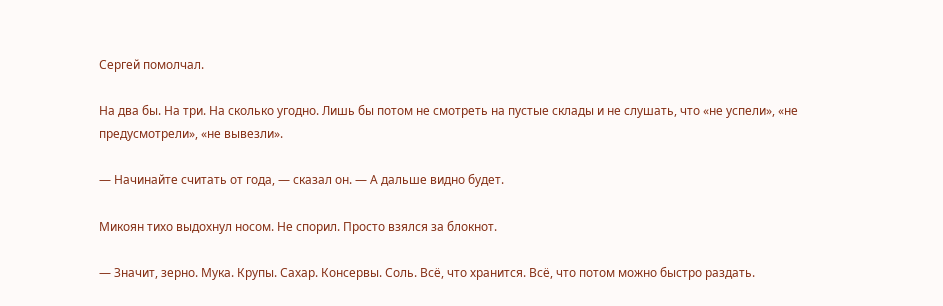Сергей помолчал.

На два бы. На три. На сколько угодно. Лишь бы потом не смотреть на пустые склады и не слушать, что «не успели», «не предусмотрели», «не вывезли».

— Начинайте считать от года, — сказал он. — А дальше видно будет.

Микоян тихо выдохнул носом. Не спорил. Просто взялся за блокнот.

— Значит, зерно. Мука. Крупы. Сахар. Консервы. Соль. Всё, что хранится. Всё, что потом можно быстро раздать.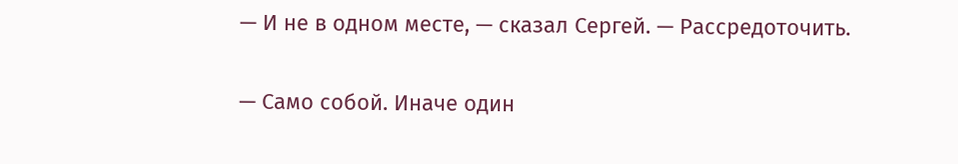— И не в одном месте, — сказал Сергей. — Рассредоточить.

— Само собой. Иначе один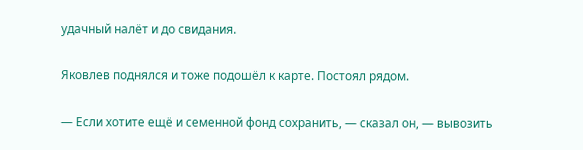удачный налёт и до свидания.

Яковлев поднялся и тоже подошёл к карте. Постоял рядом.

— Если хотите ещё и семенной фонд сохранить, — сказал он, — вывозить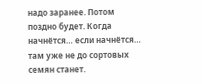надо заранее. Потом поздно будет. Когда начнётся… если начнётся… там уже не до сортовых семян станет.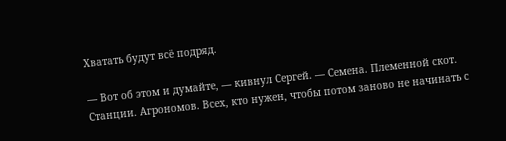Хватать будут всё подряд.

— Вот об этом и думайте, — кивнул Сергей. — Семена. Племенной скот. Станции. Агрономов. Всех, кто нужен, чтобы потом заново не начинать с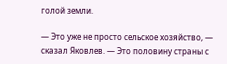голой земли.

— Это уже не просто сельское хозяйство, — сказал Яковлев. — Это половину страны с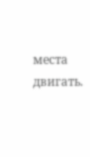места двигать.